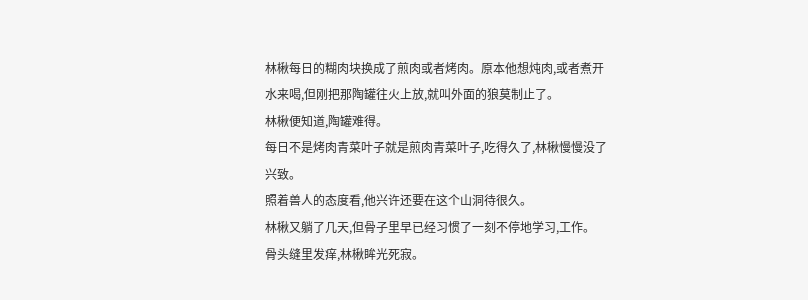林楸每日的糊肉块换成了煎肉或者烤肉。原本他想炖肉,或者煮开水来喝,但刚把那陶罐往火上放,就叫外面的狼莫制止了。
林楸便知道,陶罐难得。
每日不是烤肉青菜叶子就是煎肉青菜叶子,吃得久了,林楸慢慢没了兴致。
照着兽人的态度看,他兴许还要在这个山洞待很久。
林楸又躺了几天,但骨子里早已经习惯了一刻不停地学习,工作。
骨头缝里发痒,林楸眸光死寂。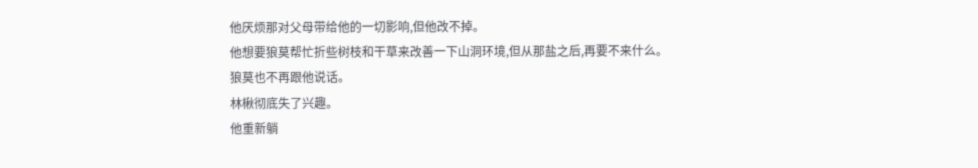他厌烦那对父母带给他的一切影响,但他改不掉。
他想要狼莫帮忙折些树枝和干草来改善一下山洞环境,但从那盐之后,再要不来什么。
狼莫也不再跟他说话。
林楸彻底失了兴趣。
他重新躺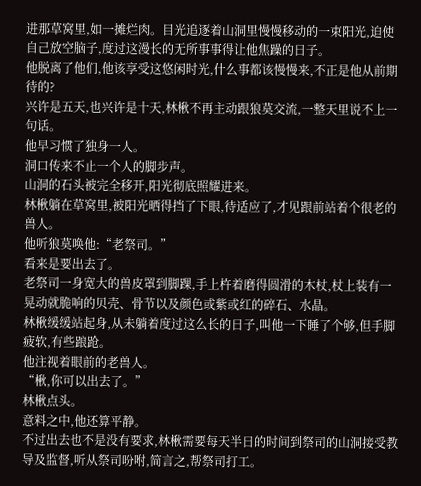进那草窝里,如一摊烂肉。目光追逐着山洞里慢慢移动的一束阳光,迫使自己放空脑子,度过这漫长的无所事事得让他焦躁的日子。
他脱离了他们,他该享受这悠闲时光,什么事都该慢慢来,不正是他从前期待的?
兴许是五天,也兴许是十天,林楸不再主动跟狼莫交流,一整天里说不上一句话。
他早习惯了独身一人。
洞口传来不止一个人的脚步声。
山洞的石头被完全移开,阳光彻底照耀进来。
林楸躺在草窝里,被阳光晒得挡了下眼,待适应了,才见跟前站着个很老的兽人。
他听狼莫唤他:“老祭司。”
看来是要出去了。
老祭司一身宽大的兽皮罩到脚踝,手上杵着磨得圆滑的木杖,杖上装有一晃动就脆响的贝壳、骨节以及颜色或紫或红的碎石、水晶。
林楸缓缓站起身,从未躺着度过这么长的日子,叫他一下睡了个够,但手脚疲软,有些踉跄。
他注视着眼前的老兽人。
“楸,你可以出去了。”
林楸点头。
意料之中,他还算平静。
不过出去也不是没有要求,林楸需要每天半日的时间到祭司的山洞接受教导及监督,听从祭司吩咐,简言之,帮祭司打工。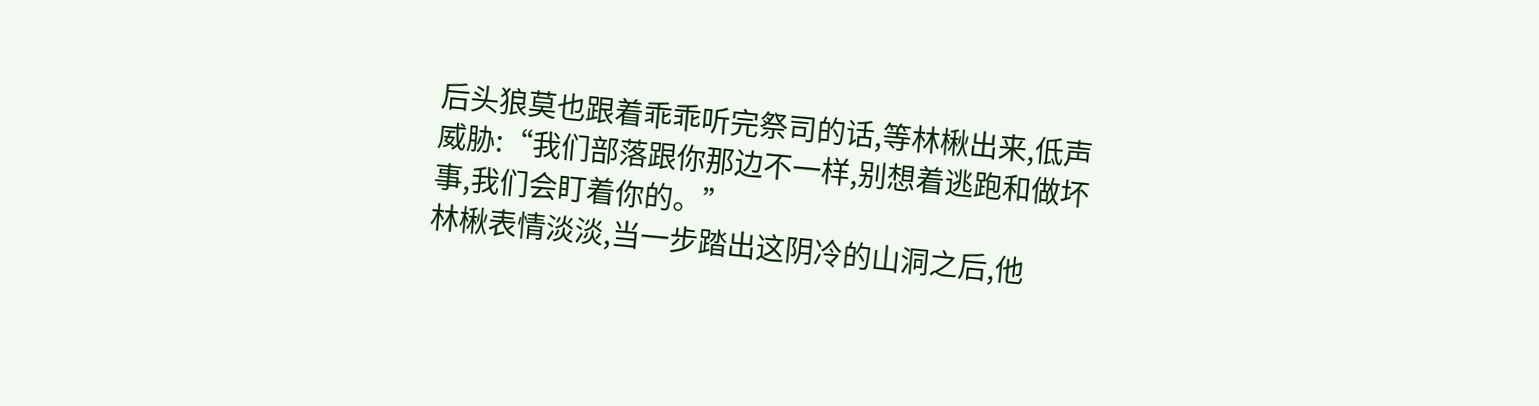后头狼莫也跟着乖乖听完祭司的话,等林楸出来,低声威胁:“我们部落跟你那边不一样,别想着逃跑和做坏事,我们会盯着你的。”
林楸表情淡淡,当一步踏出这阴冷的山洞之后,他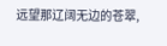远望那辽阔无边的苍翠,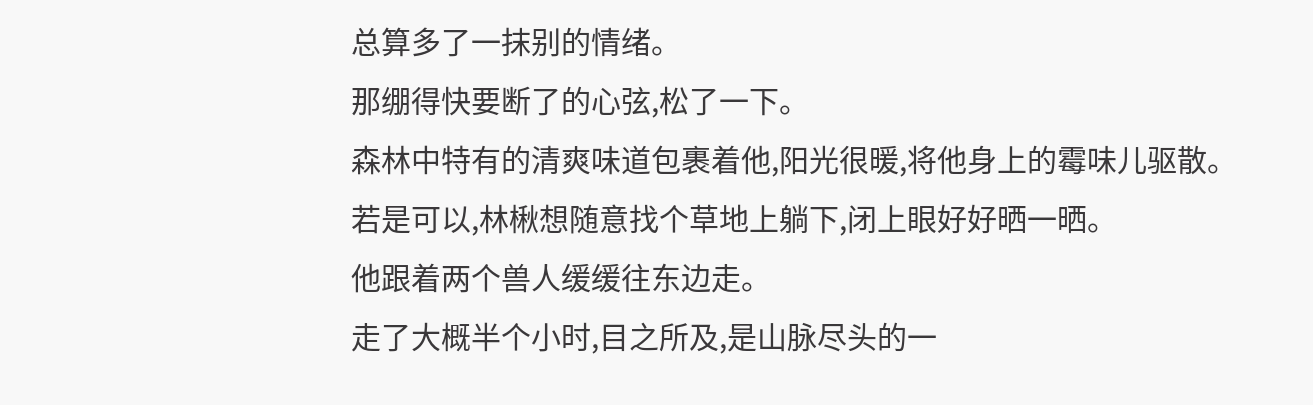总算多了一抹别的情绪。
那绷得快要断了的心弦,松了一下。
森林中特有的清爽味道包裹着他,阳光很暖,将他身上的霉味儿驱散。
若是可以,林楸想随意找个草地上躺下,闭上眼好好晒一晒。
他跟着两个兽人缓缓往东边走。
走了大概半个小时,目之所及,是山脉尽头的一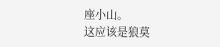座小山。
这应该是狼莫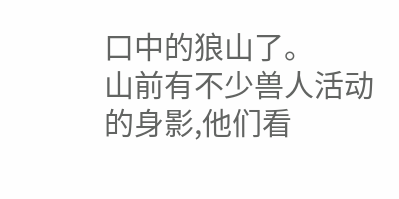口中的狼山了。
山前有不少兽人活动的身影,他们看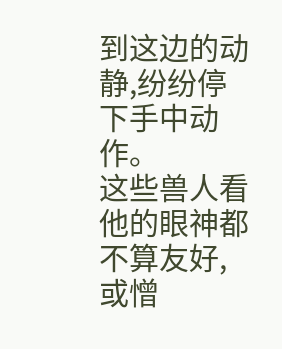到这边的动静,纷纷停下手中动作。
这些兽人看他的眼神都不算友好,或憎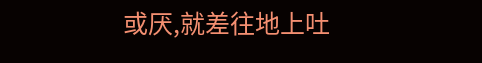或厌,就差往地上吐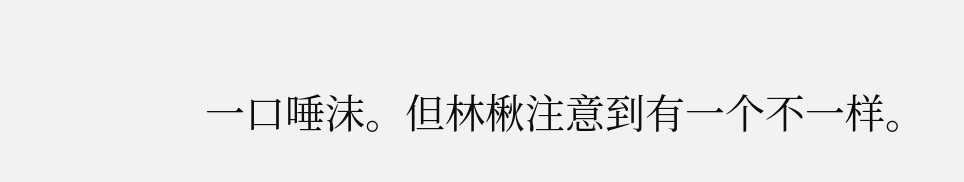一口唾沫。但林楸注意到有一个不一样。